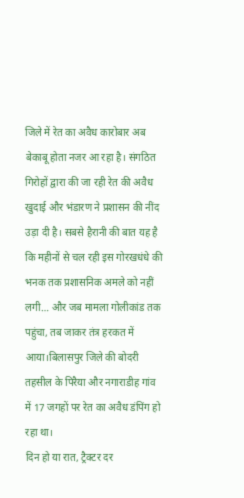जिले में रेत का अवैध कारोबार अब बेकाबू होता नजर आ रहा है। संगठित गिरोहों द्वारा की जा रही रेत की अवैध खुदाई और भंडारण ने प्रशासन की नींद उड़ा दी है। सबसे हैरानी की बात यह है कि महीनों से चल रही इस गोरखधंधे की भनक तक प्रशासनिक अमले को नहीं लगी… और जब मामला गोलीकांड तक पहुंचा, तब जाकर तंत्र हरकत में आया।बिलासपुर जिले की बोदरी तहसील के पिरैया और नगाराडीह गांव में 17 जगहों पर रेत का अवैध डंपिंग हो रहा था।
दिन हो या रात, ट्रैक्टर दर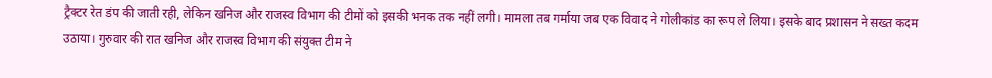ट्रैक्टर रेत डंप की जाती रही, लेकिन खनिज और राजस्व विभाग की टीमों को इसकी भनक तक नहीं लगी। मामला तब गर्माया जब एक विवाद ने गोलीकांड का रूप ले लिया। इसके बाद प्रशासन ने सख्त कदम उठाया। गुरुवार की रात खनिज और राजस्व विभाग की संयुक्त टीम ने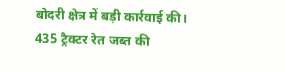बोदरी क्षेत्र में बड़ी कार्रवाई की। 435 ट्रैक्टर रेत जब्त की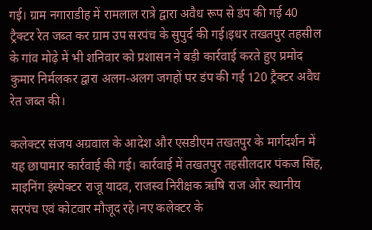गई। ग्राम नगाराडीह में रामलाल रात्रे द्वारा अवैध रूप से डंप की गई 40 ट्रैक्टर रेत जब्त कर ग्राम उप सरपंच के सुपुर्द की गई।इधर तखतपुर तहसील के गांव मोढ़े में भी शनिवार को प्रशासन ने बड़ी कार्रवाई करते हुए प्रमोद कुमार निर्मलकर द्वारा अलग-अलग जगहों पर डंप की गई 120 ट्रैक्टर अवैध रेत जब्त की।

कलेक्टर संजय अग्रवाल के आदेश और एसडीएम तखतपुर के मार्गदर्शन में यह छापामार कार्रवाई की गई। कार्रवाई में तखतपुर तहसीलदार पंकज सिंह, माइनिंग इंस्पेक्टर राजू यादव, राजस्व निरीक्षक ऋषि राज और स्थानीय सरपंच एवं कोटवार मौजूद रहे।नए कलेक्टर के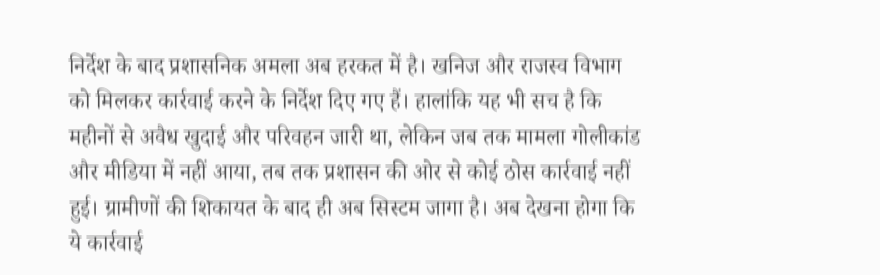निर्देश के बाद प्रशासनिक अमला अब हरकत में है। खनिज और राजस्व विभाग को मिलकर कार्रवाई करने के निर्देश दिए गए हैं। हालांकि यह भी सच है कि महीनों से अवैध खुदाई और परिवहन जारी था, लेकिन जब तक मामला गोलीकांड और मीडिया में नहीं आया, तब तक प्रशासन की ओर से कोई ठोस कार्रवाई नहीं हुई। ग्रामीणों की शिकायत के बाद ही अब सिस्टम जागा है। अब देखना होगा कि ये कार्रवाई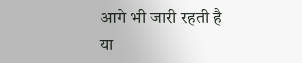आगे भी जारी रहती है या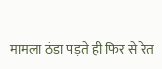मामला ठंडा पड़ते ही फिर से रेत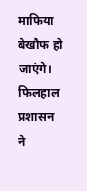माफिया बेखौफ हो जाएंगे। फिलहाल प्रशासन ने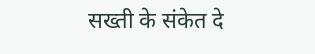सख्ती के संकेत दे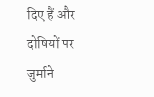दिए हैं और दोषियों पर जुर्माने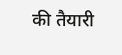की तैयारी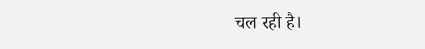चल रही है।